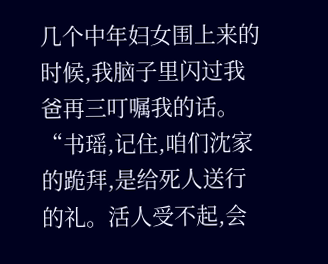几个中年妇女围上来的时候,我脑子里闪过我爸再三叮嘱我的话。
“书瑶,记住,咱们沈家的跪拜,是给死人送行的礼。活人受不起,会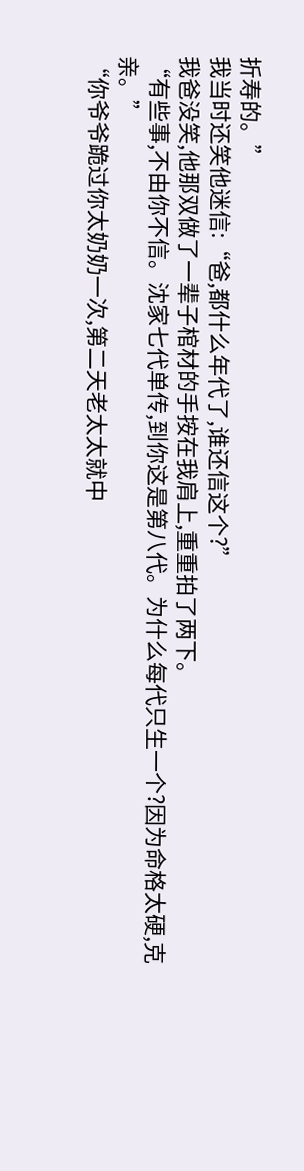折寿的。”
我当时还笑他迷信:“爸,都什么年代了,谁还信这个?”
我爸没笑,他那双做了一辈子棺材的手按在我肩上,重重拍了两下。
“有些事,不由你不信。沈家七代单传,到你这是第八代。为什么每代只生一个?因为命格太硬,克亲。”
“你爷爷跪过你太奶奶一次,第二天老太太就中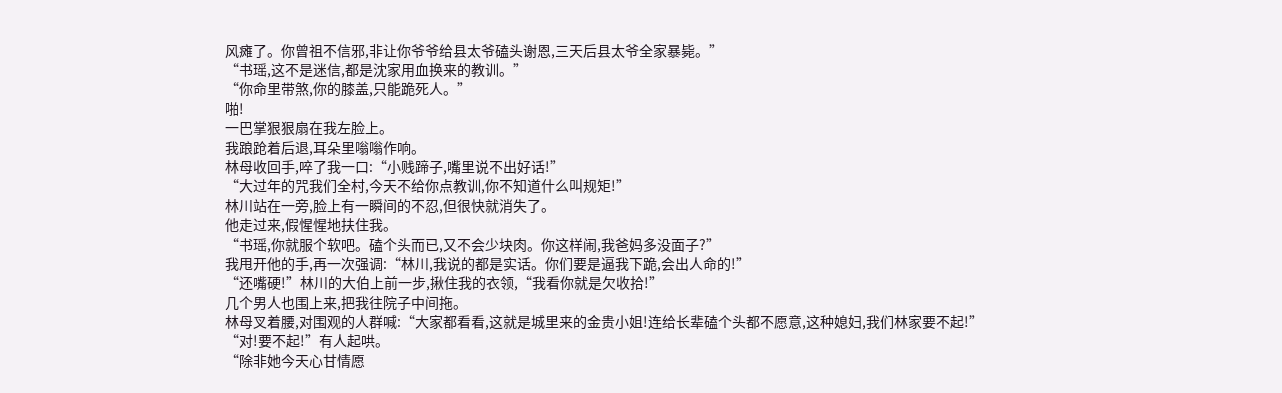风瘫了。你曾祖不信邪,非让你爷爷给县太爷磕头谢恩,三天后县太爷全家暴毙。”
“书瑶,这不是迷信,都是沈家用血换来的教训。”
“你命里带煞,你的膝盖,只能跪死人。”
啪!
一巴掌狠狠扇在我左脸上。
我踉跄着后退,耳朵里嗡嗡作响。
林母收回手,啐了我一口:“小贱蹄子,嘴里说不出好话!”
“大过年的咒我们全村,今天不给你点教训,你不知道什么叫规矩!”
林川站在一旁,脸上有一瞬间的不忍,但很快就消失了。
他走过来,假惺惺地扶住我。
“书瑶,你就服个软吧。磕个头而已,又不会少块肉。你这样闹,我爸妈多没面子?”
我甩开他的手,再一次强调:“林川,我说的都是实话。你们要是逼我下跪,会出人命的!”
“还嘴硬!”林川的大伯上前一步,揪住我的衣领,“我看你就是欠收拾!”
几个男人也围上来,把我往院子中间拖。
林母叉着腰,对围观的人群喊:“大家都看看,这就是城里来的金贵小姐!连给长辈磕个头都不愿意,这种媳妇,我们林家要不起!”
“对!要不起!”有人起哄。
“除非她今天心甘情愿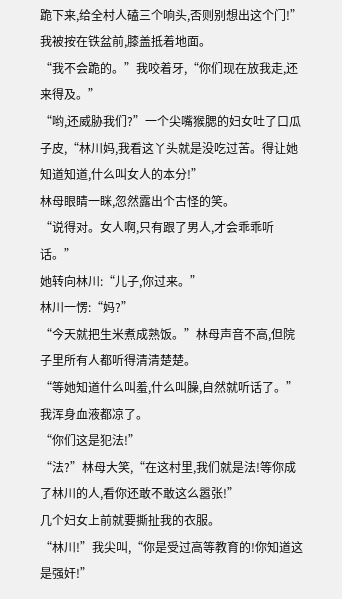跪下来,给全村人磕三个响头,否则别想出这个门!”
我被按在铁盆前,膝盖抵着地面。
“我不会跪的。”我咬着牙,“你们现在放我走,还来得及。”
“哟,还威胁我们?”一个尖嘴猴腮的妇女吐了口瓜子皮,“林川妈,我看这丫头就是没吃过苦。得让她知道知道,什么叫女人的本分!”
林母眼睛一眯,忽然露出个古怪的笑。
“说得对。女人啊,只有跟了男人,才会乖乖听话。”
她转向林川:“儿子,你过来。”
林川一愣:“妈?”
“今天就把生米煮成熟饭。”林母声音不高,但院子里所有人都听得清清楚楚。
“等她知道什么叫羞,什么叫臊,自然就听话了。”
我浑身血液都凉了。
“你们这是犯法!”
“法?”林母大笑,“在这村里,我们就是法!等你成了林川的人,看你还敢不敢这么嚣张!”
几个妇女上前就要撕扯我的衣服。
“林川!”我尖叫,“你是受过高等教育的!你知道这是强奸!”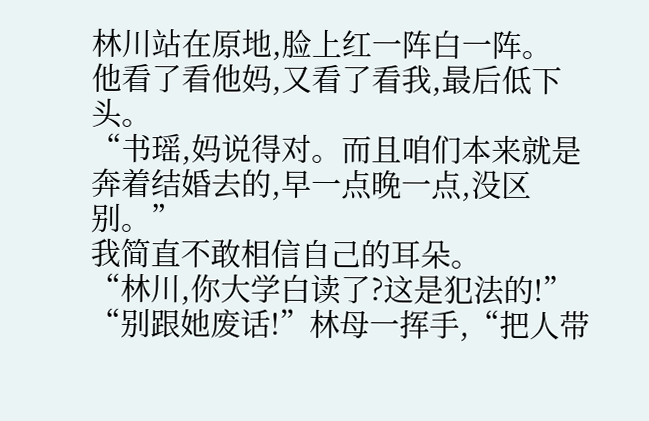林川站在原地,脸上红一阵白一阵。
他看了看他妈,又看了看我,最后低下头。
“书瑶,妈说得对。而且咱们本来就是奔着结婚去的,早一点晚一点,没区别。”
我简直不敢相信自己的耳朵。
“林川,你大学白读了?这是犯法的!”
“别跟她废话!”林母一挥手,“把人带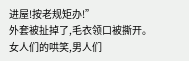进屋!按老规矩办!”
外套被扯掉了,毛衣领口被撕开。
女人们的哄笑,男人们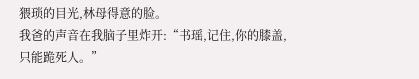猥琐的目光,林母得意的脸。
我爸的声音在我脑子里炸开:“书瑶,记住,你的膝盖,只能跪死人。”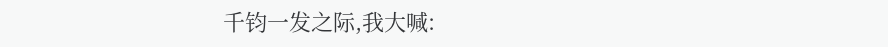千钧一发之际,我大喊: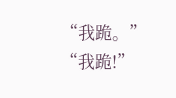“我跪。”
“我跪!”